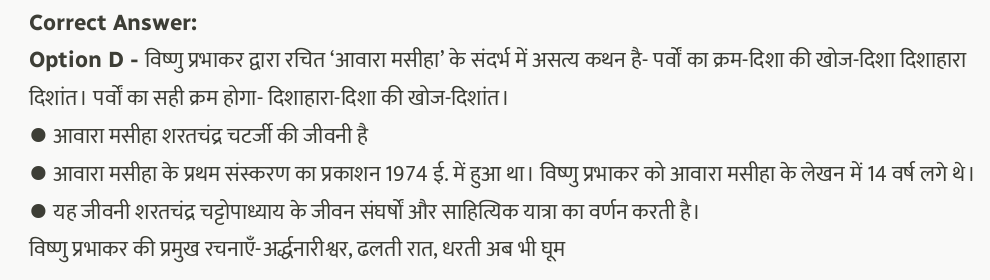Correct Answer:
Option D - विष्णु प्रभाकर द्वारा रचित ‘आवारा मसीहा’ के संदर्भ में असत्य कथन है- पर्वों का क्रम-दिशा की खोज-दिशा दिशाहारा दिशांत। पर्वों का सही क्रम होगा- दिशाहारा-दिशा की खोज-दिशांत।
⦁ आवारा मसीहा शरतचंद्र चटर्जी की जीवनी है
⦁ आवारा मसीहा के प्रथम संस्करण का प्रकाशन 1974 ई. में हुआ था। विष्णु प्रभाकर को आवारा मसीहा के लेखन में 14 वर्ष लगे थे।
⦁ यह जीवनी शरतचंद्र चट्टोपाध्याय के जीवन संघर्षों और साहित्यिक यात्रा का वर्णन करती है।
विष्णु प्रभाकर की प्रमुख रचनाएँ-अर्द्धनारीश्वर, ढलती रात, धरती अब भी घूम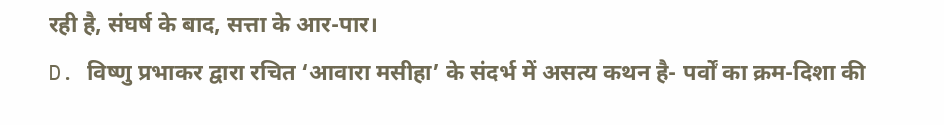रही है, संघर्ष के बाद, सत्ता के आर-पार।
D. विष्णु प्रभाकर द्वारा रचित ‘आवारा मसीहा’ के संदर्भ में असत्य कथन है- पर्वों का क्रम-दिशा की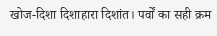खोज-दिशा दिशाहारा दिशांत। पर्वों का सही क्रम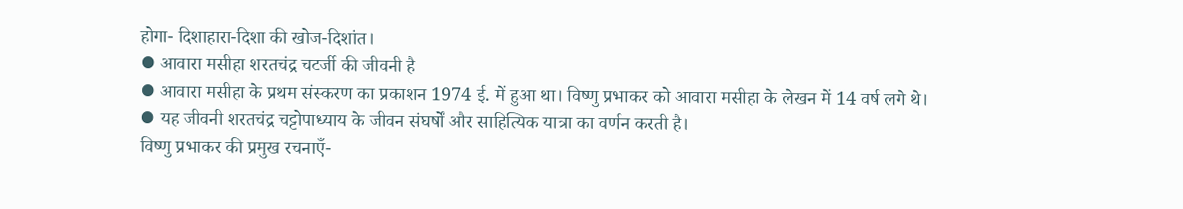होगा- दिशाहारा-दिशा की खोज-दिशांत।
⦁ आवारा मसीहा शरतचंद्र चटर्जी की जीवनी है
⦁ आवारा मसीहा के प्रथम संस्करण का प्रकाशन 1974 ई. में हुआ था। विष्णु प्रभाकर को आवारा मसीहा के लेखन में 14 वर्ष लगे थे।
⦁ यह जीवनी शरतचंद्र चट्टोपाध्याय के जीवन संघर्षों और साहित्यिक यात्रा का वर्णन करती है।
विष्णु प्रभाकर की प्रमुख रचनाएँ-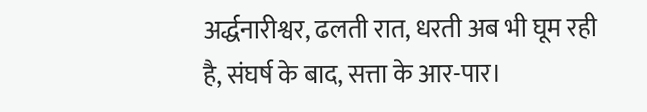अर्द्धनारीश्वर, ढलती रात, धरती अब भी घूम रही है, संघर्ष के बाद, सत्ता के आर-पार।